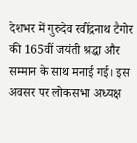देशभर में गुरुदेव रवींद्रनाथ टैगोर की 165वीं जयंती श्रद्धा और सम्मान के साथ मनाई गई। इस अवसर पर लोकसभा अध्यक्ष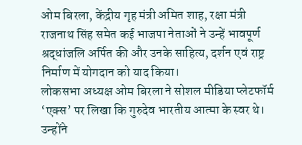ओम बिरला, केंद्रीय गृह मंत्री अमित शाह, रक्षा मंत्री राजनाथ सिंह समेत कई भाजपा नेताओं ने उन्हें भावपूर्ण श्रद्धांजलि अर्पित की और उनके साहित्य, दर्शन एवं राष्ट्र निर्माण में योगदान को याद किया।
लोकसभा अध्यक्ष ओम बिरला ने सोशल मीडिया प्लेटफॉर्म ‘एक्स’ पर लिखा कि गुरुदेव भारतीय आत्मा के स्वर थे। उन्होंने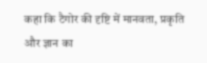कहा कि टैगोर की दृष्टि में मानवता, प्रकृति और ज्ञान का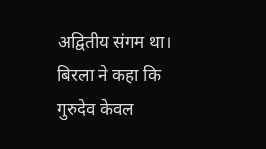अद्वितीय संगम था। बिरला ने कहा कि गुरुदेव केवल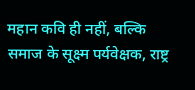महान कवि ही नहीं, बल्कि समाज के सूक्ष्म पर्यवेक्षक, राष्ट्र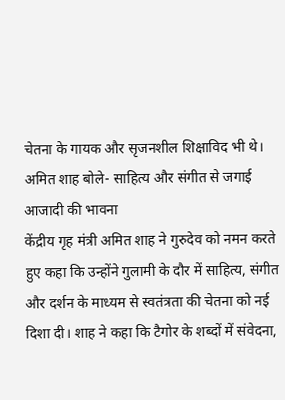चेतना के गायक और सृजनशील शिक्षाविद भी थे।
अमित शाह बोले- साहित्य और संगीत से जगाई आजादी की भावना
केंद्रीय गृह मंत्री अमित शाह ने गुरुदेव को नमन करते हुए कहा कि उन्होंने गुलामी के दौर में साहित्य, संगीत और दर्शन के माध्यम से स्वतंत्रता की चेतना को नई दिशा दी। शाह ने कहा कि टैगोर के शब्दों में संवेदना,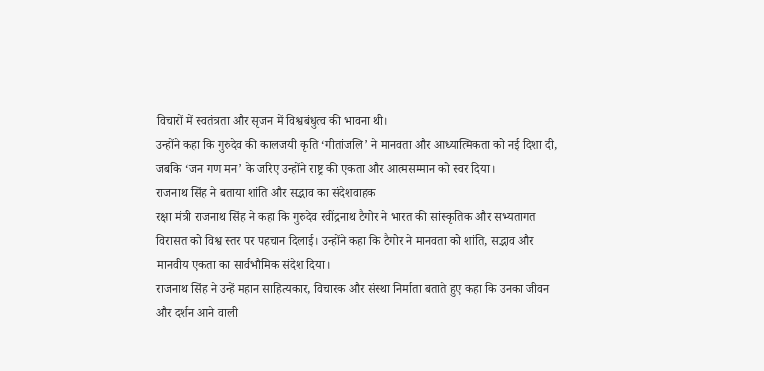विचारों में स्वतंत्रता और सृजन में विश्वबंधुत्व की भावना थी।
उन्होंने कहा कि गुरुदेव की कालजयी कृति ‘गीतांजलि’ ने मानवता और आध्यात्मिकता को नई दिशा दी, जबकि ‘जन गण मन’ के जरिए उन्होंने राष्ट्र की एकता और आत्मसम्मान को स्वर दिया।
राजनाथ सिंह ने बताया शांति और सद्भाव का संदेशवाहक
रक्षा मंत्री राजनाथ सिंह ने कहा कि गुरुदेव रवींद्रनाथ टैगोर ने भारत की सांस्कृतिक और सभ्यतागत विरासत को विश्व स्तर पर पहचान दिलाई। उन्होंने कहा कि टैगोर ने मानवता को शांति, सद्भाव और मानवीय एकता का सार्वभौमिक संदेश दिया।
राजनाथ सिंह ने उन्हें महान साहित्यकार, विचारक और संस्था निर्माता बताते हुए कहा कि उनका जीवन और दर्शन आने वाली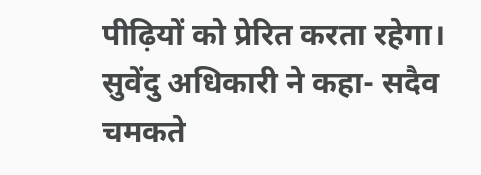पीढ़ियों को प्रेरित करता रहेगा।
सुवेंदु अधिकारी ने कहा- सदैव चमकते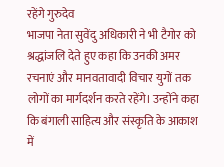रहेंगे गुरुदेव
भाजपा नेता सुवेंदु अधिकारी ने भी टैगोर को श्रद्धांजलि देते हुए कहा कि उनकी अमर रचनाएं और मानवतावादी विचार युगों तक लोगों का मार्गदर्शन करते रहेंगे। उन्होंने कहा कि बंगाली साहित्य और संस्कृति के आकाश में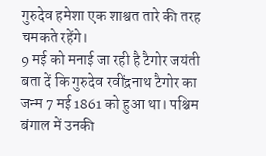गुरुदेव हमेशा एक शाश्वत तारे की तरह चमकते रहेंगे।
9 मई को मनाई जा रही है टैगोर जयंती
बता दें कि गुरुदेव रवींद्रनाथ टैगोर का जन्म 7 मई 1861 को हुआ था। पश्चिम बंगाल में उनकी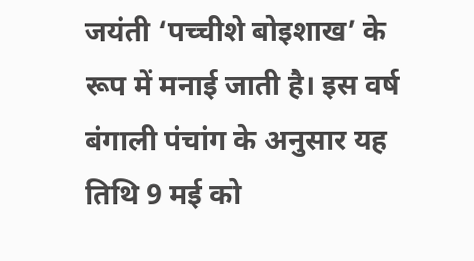जयंती ‘पच्चीशे बोइशाख’ के रूप में मनाई जाती है। इस वर्ष बंगाली पंचांग के अनुसार यह तिथि 9 मई को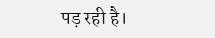पड़ रही है।